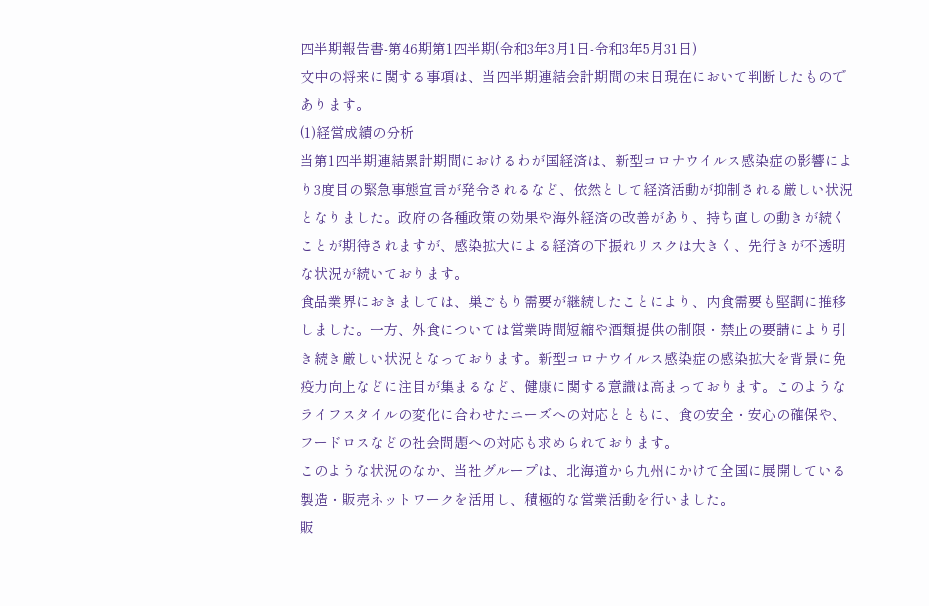四半期報告書-第46期第1四半期(令和3年3月1日-令和3年5月31日)
文中の将来に関する事項は、当四半期連結会計期間の末日現在において判断したものであります。
(1)経営成績の分析
当第1四半期連結累計期間におけるわが国経済は、新型コロナウイルス感染症の影響により3度目の緊急事態宣言が発令されるなど、依然として経済活動が抑制される厳しい状況となりました。政府の各種政策の効果や海外経済の改善があり、持ち直しの動きが続くことが期待されますが、感染拡大による経済の下振れリスクは大きく、先行きが不透明な状況が続いております。
食品業界におきましては、巣ごもり需要が継続したことにより、内食需要も堅調に推移しました。一方、外食については営業時間短縮や酒類提供の制限・禁止の要請により引き続き厳しい状況となっております。新型コロナウイルス感染症の感染拡大を背景に免疫力向上などに注目が集まるなど、健康に関する意識は高まっております。このようなライフスタイルの変化に合わせたニーズへの対応とともに、食の安全・安心の確保や、フードロスなどの社会問題への対応も求められております。
このような状況のなか、当社グループは、北海道から九州にかけて全国に展開している製造・販売ネットワークを活用し、積極的な営業活動を行いました。
販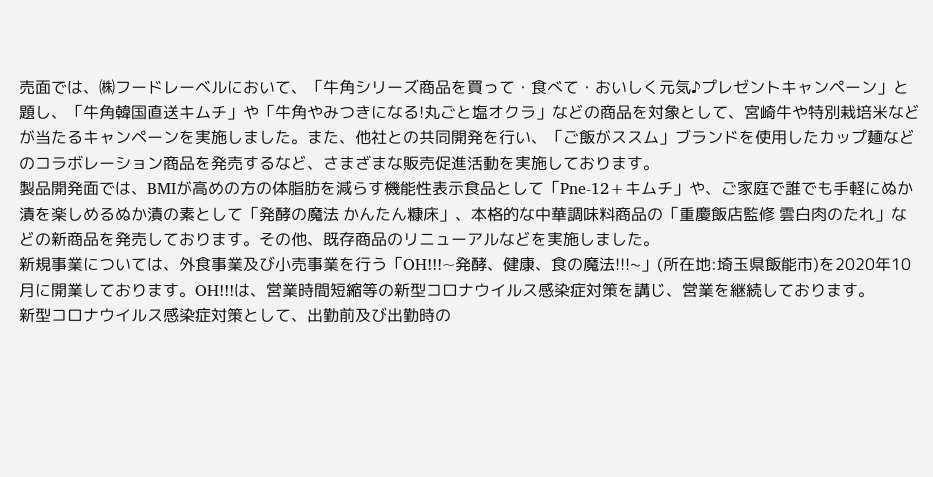売面では、㈱フードレーベルにおいて、「牛角シリーズ商品を買って・食べて・おいしく元気♪プレゼントキャンペーン」と題し、「牛角韓国直送キムチ」や「牛角やみつきになる!丸ごと塩オクラ」などの商品を対象として、宮崎牛や特別栽培米などが当たるキャンペーンを実施しました。また、他社との共同開発を行い、「ご飯がススム」ブランドを使用したカップ麺などのコラボレーション商品を発売するなど、さまざまな販売促進活動を実施しております。
製品開発面では、BMIが高めの方の体脂肪を減らす機能性表示食品として「Pne-12+キムチ」や、ご家庭で誰でも手軽にぬか漬を楽しめるぬか漬の素として「発酵の魔法 かんたん糠床」、本格的な中華調味料商品の「重慶飯店監修 雲白肉のたれ」などの新商品を発売しております。その他、既存商品のリニューアルなどを実施しました。
新規事業については、外食事業及び小売事業を行う「OH!!!~発酵、健康、食の魔法!!!~」(所在地:埼玉県飯能市)を2020年10月に開業しております。OH!!!は、営業時間短縮等の新型コロナウイルス感染症対策を講じ、営業を継続しております。
新型コロナウイルス感染症対策として、出勤前及び出勤時の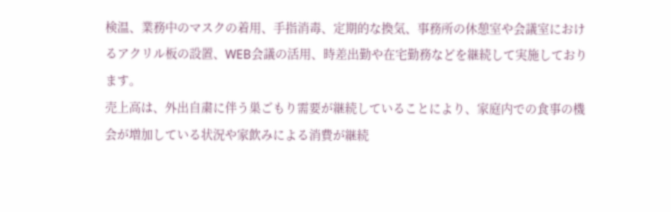検温、業務中のマスクの着用、手指消毒、定期的な換気、事務所の休憩室や会議室におけるアクリル板の設置、WEB会議の活用、時差出勤や在宅勤務などを継続して実施しております。
売上高は、外出自粛に伴う巣ごもり需要が継続していることにより、家庭内での食事の機会が増加している状況や家飲みによる消費が継続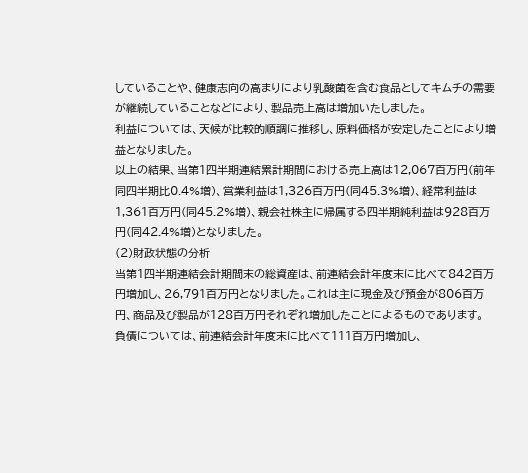していることや、健康志向の高まりにより乳酸菌を含む食品としてキムチの需要が継続していることなどにより、製品売上高は増加いたしました。
利益については、天候が比較的順調に推移し、原料価格が安定したことにより増益となりました。
以上の結果、当第1四半期連結累計期間における売上高は12,067百万円(前年同四半期比0.4%増)、営業利益は1,326百万円(同45.3%増)、経常利益は1,361百万円(同45.2%増)、親会社株主に帰属する四半期純利益は928百万円(同42.4%増)となりました。
(2)財政状態の分析
当第1四半期連結会計期間末の総資産は、前連結会計年度末に比べて842百万円増加し、26,791百万円となりました。これは主に現金及び預金が806百万円、商品及び製品が128百万円それぞれ増加したことによるものであります。
負債については、前連結会計年度末に比べて111百万円増加し、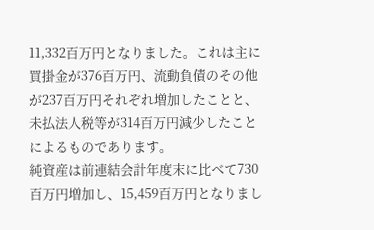11,332百万円となりました。これは主に買掛金が376百万円、流動負債のその他が237百万円それぞれ増加したことと、未払法人税等が314百万円減少したことによるものであります。
純資産は前連結会計年度末に比べて730百万円増加し、15,459百万円となりまし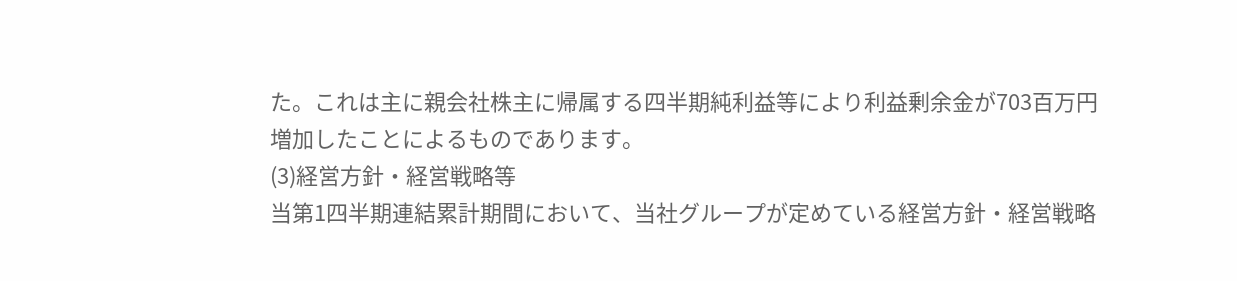た。これは主に親会社株主に帰属する四半期純利益等により利益剰余金が703百万円増加したことによるものであります。
(3)経営方針・経営戦略等
当第1四半期連結累計期間において、当社グループが定めている経営方針・経営戦略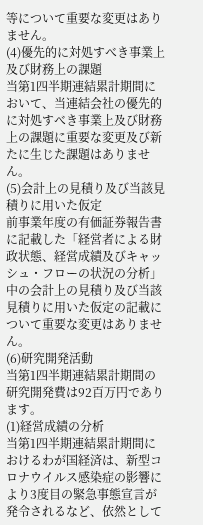等について重要な変更はありません。
(4)優先的に対処すべき事業上及び財務上の課題
当第1四半期連結累計期間において、当連結会社の優先的に対処すべき事業上及び財務上の課題に重要な変更及び新たに生じた課題はありません。
(5)会計上の見積り及び当該見積りに用いた仮定
前事業年度の有価証券報告書に記載した「経営者による財政状態、経営成績及びキャッシュ・フローの状況の分析」中の会計上の見積り及び当該見積りに用いた仮定の記載について重要な変更はありません。
(6)研究開発活動
当第1四半期連結累計期間の研究開発費は92百万円であります。
(1)経営成績の分析
当第1四半期連結累計期間におけるわが国経済は、新型コロナウイルス感染症の影響により3度目の緊急事態宣言が発令されるなど、依然として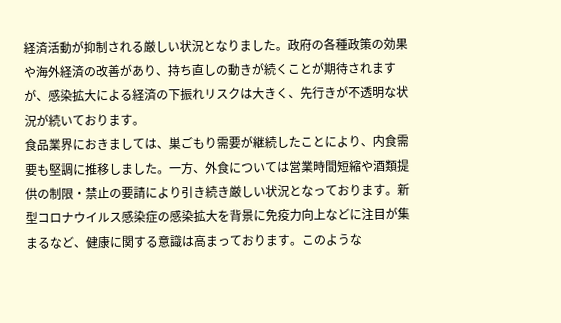経済活動が抑制される厳しい状況となりました。政府の各種政策の効果や海外経済の改善があり、持ち直しの動きが続くことが期待されますが、感染拡大による経済の下振れリスクは大きく、先行きが不透明な状況が続いております。
食品業界におきましては、巣ごもり需要が継続したことにより、内食需要も堅調に推移しました。一方、外食については営業時間短縮や酒類提供の制限・禁止の要請により引き続き厳しい状況となっております。新型コロナウイルス感染症の感染拡大を背景に免疫力向上などに注目が集まるなど、健康に関する意識は高まっております。このような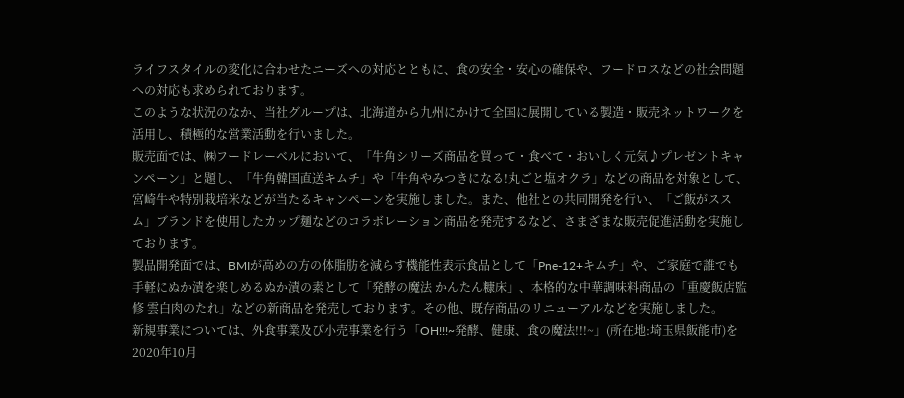ライフスタイルの変化に合わせたニーズへの対応とともに、食の安全・安心の確保や、フードロスなどの社会問題への対応も求められております。
このような状況のなか、当社グループは、北海道から九州にかけて全国に展開している製造・販売ネットワークを活用し、積極的な営業活動を行いました。
販売面では、㈱フードレーベルにおいて、「牛角シリーズ商品を買って・食べて・おいしく元気♪プレゼントキャンペーン」と題し、「牛角韓国直送キムチ」や「牛角やみつきになる!丸ごと塩オクラ」などの商品を対象として、宮崎牛や特別栽培米などが当たるキャンペーンを実施しました。また、他社との共同開発を行い、「ご飯がススム」ブランドを使用したカップ麺などのコラボレーション商品を発売するなど、さまざまな販売促進活動を実施しております。
製品開発面では、BMIが高めの方の体脂肪を減らす機能性表示食品として「Pne-12+キムチ」や、ご家庭で誰でも手軽にぬか漬を楽しめるぬか漬の素として「発酵の魔法 かんたん糠床」、本格的な中華調味料商品の「重慶飯店監修 雲白肉のたれ」などの新商品を発売しております。その他、既存商品のリニューアルなどを実施しました。
新規事業については、外食事業及び小売事業を行う「OH!!!~発酵、健康、食の魔法!!!~」(所在地:埼玉県飯能市)を2020年10月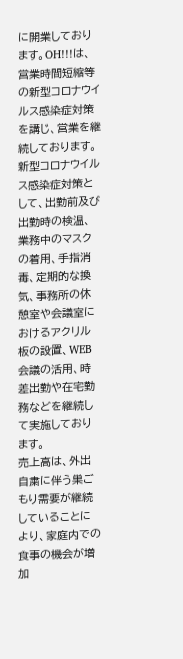に開業しております。OH!!!は、営業時間短縮等の新型コロナウイルス感染症対策を講じ、営業を継続しております。
新型コロナウイルス感染症対策として、出勤前及び出勤時の検温、業務中のマスクの着用、手指消毒、定期的な換気、事務所の休憩室や会議室におけるアクリル板の設置、WEB会議の活用、時差出勤や在宅勤務などを継続して実施しております。
売上高は、外出自粛に伴う巣ごもり需要が継続していることにより、家庭内での食事の機会が増加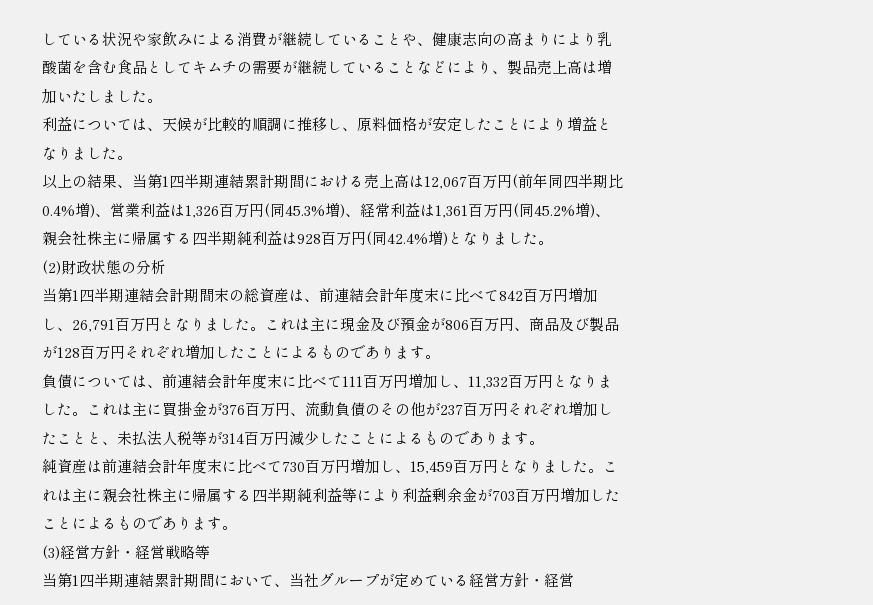している状況や家飲みによる消費が継続していることや、健康志向の高まりにより乳酸菌を含む食品としてキムチの需要が継続していることなどにより、製品売上高は増加いたしました。
利益については、天候が比較的順調に推移し、原料価格が安定したことにより増益となりました。
以上の結果、当第1四半期連結累計期間における売上高は12,067百万円(前年同四半期比0.4%増)、営業利益は1,326百万円(同45.3%増)、経常利益は1,361百万円(同45.2%増)、親会社株主に帰属する四半期純利益は928百万円(同42.4%増)となりました。
(2)財政状態の分析
当第1四半期連結会計期間末の総資産は、前連結会計年度末に比べて842百万円増加し、26,791百万円となりました。これは主に現金及び預金が806百万円、商品及び製品が128百万円それぞれ増加したことによるものであります。
負債については、前連結会計年度末に比べて111百万円増加し、11,332百万円となりました。これは主に買掛金が376百万円、流動負債のその他が237百万円それぞれ増加したことと、未払法人税等が314百万円減少したことによるものであります。
純資産は前連結会計年度末に比べて730百万円増加し、15,459百万円となりました。これは主に親会社株主に帰属する四半期純利益等により利益剰余金が703百万円増加したことによるものであります。
(3)経営方針・経営戦略等
当第1四半期連結累計期間において、当社グループが定めている経営方針・経営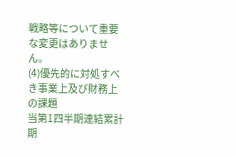戦略等について重要な変更はありません。
(4)優先的に対処すべき事業上及び財務上の課題
当第1四半期連結累計期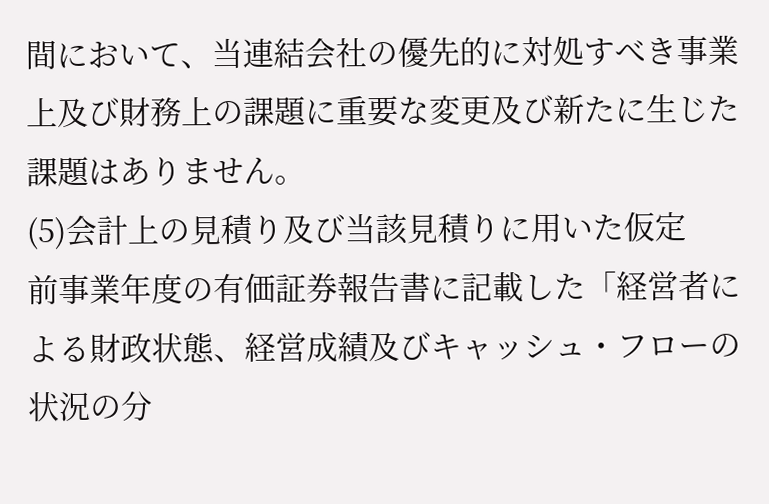間において、当連結会社の優先的に対処すべき事業上及び財務上の課題に重要な変更及び新たに生じた課題はありません。
(5)会計上の見積り及び当該見積りに用いた仮定
前事業年度の有価証券報告書に記載した「経営者による財政状態、経営成績及びキャッシュ・フローの状況の分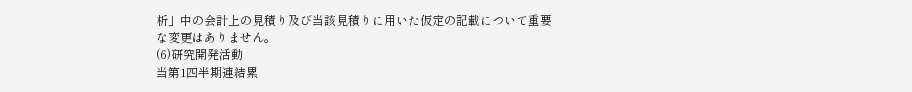析」中の会計上の見積り及び当該見積りに用いた仮定の記載について重要な変更はありません。
(6)研究開発活動
当第1四半期連結累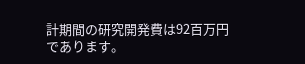計期間の研究開発費は92百万円であります。